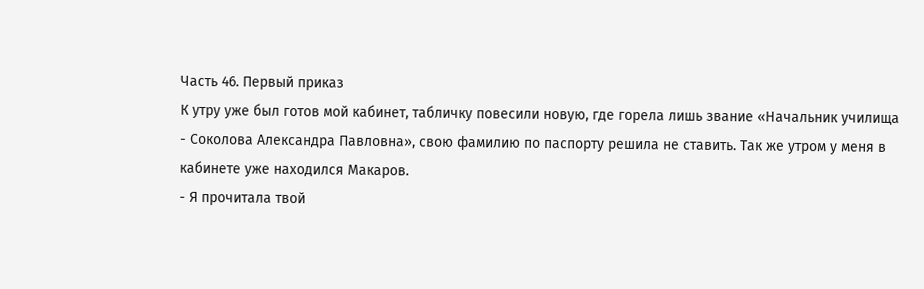Часть 46. Первый приказ
К утру уже был готов мой кабинет, табличку повесили новую, где горела лишь звание «Начальник училища - Соколова Александра Павловна», свою фамилию по паспорту решила не ставить. Так же утром у меня в кабинете уже находился Макаров.
- Я прочитала твой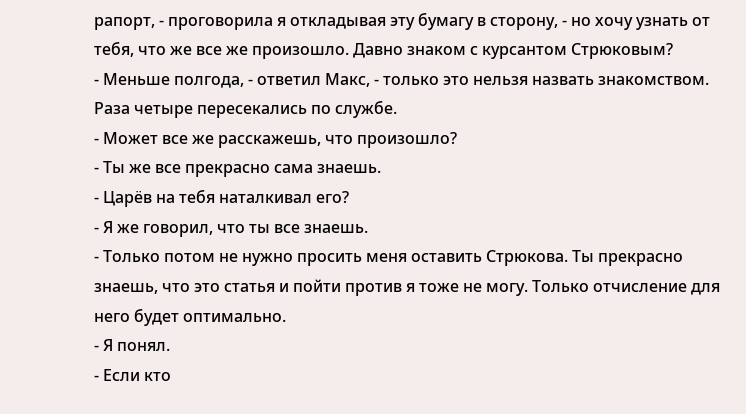рапорт, - проговорила я откладывая эту бумагу в сторону, - но хочу узнать от тебя, что же все же произошло. Давно знаком с курсантом Стрюковым?
- Меньше полгода, - ответил Макс, - только это нельзя назвать знакомством. Раза четыре пересекались по службе.
- Может все же расскажешь, что произошло?
- Ты же все прекрасно сама знаешь.
- Царёв на тебя наталкивал его?
- Я же говорил, что ты все знаешь.
- Только потом не нужно просить меня оставить Стрюкова. Ты прекрасно знаешь, что это статья и пойти против я тоже не могу. Только отчисление для него будет оптимально.
- Я понял.
- Если кто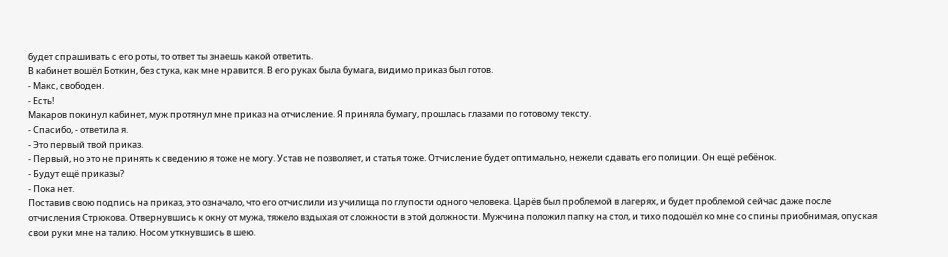будет спрашивать с его роты, то ответ ты знаешь какой ответить.
В кабинет вошёл Боткин, без стука, как мне нравится. В его руках была бумага, видимо приказ был готов.
- Макс, свободен.
- Есть!
Макаров покинул кабинет, муж протянул мне приказ на отчисление. Я приняла бумагу, прошлась глазами по готовому тексту.
- Спасибо, - ответила я.
- Это первый твой приказ.
- Первый, но это не принять к сведению я тоже не могу. Устав не позволяет, и статья тоже. Отчисление будет оптимально, нежели сдавать его полиции. Он ещё ребёнок.
- Будут ещё приказы?
- Пока нет.
Поставив свою подпись на приказ, это означало, что его отчислили из училища по глупости одного человека. Царёв был проблемой в лагерях, и будет проблемой сейчас даже после отчисления Стрюкова. Отвернувшись к окну от мужа, тяжело вздыхая от сложности в этой должности. Мужчина положил папку на стол, и тихо подошёл ко мне со спины приобнимая, опуская свои руки мне на талию. Носом уткнувшись в шею.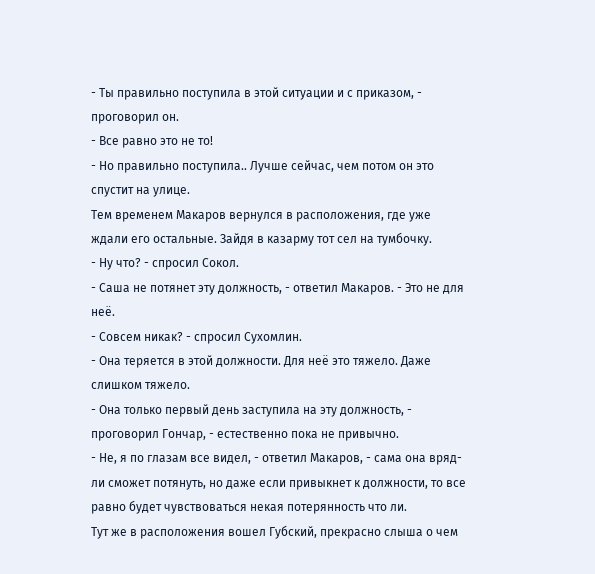- Ты правильно поступила в этой ситуации и с приказом, - проговорил он.
- Все равно это не то!
- Но правильно поступила.. Лучше сейчас, чем потом он это спустит на улице.
Тем временем Макаров вернулся в расположения, где уже ждали его остальные. Зайдя в казарму тот сел на тумбочку.
- Ну что? - спросил Сокол.
- Саша не потянет эту должность, - ответил Макаров. - Это не для неё.
- Совсем никак? - спросил Сухомлин.
- Она теряется в этой должности. Для неё это тяжело. Даже слишком тяжело.
- Она только первый день заступила на эту должность, - проговорил Гончар, - естественно пока не привычно.
- Не, я по глазам все видел, - ответил Макаров, - сама она вряд-ли сможет потянуть, но даже если привыкнет к должности, то все равно будет чувствоваться некая потерянность что ли.
Тут же в расположения вошел Губский, прекрасно слыша о чем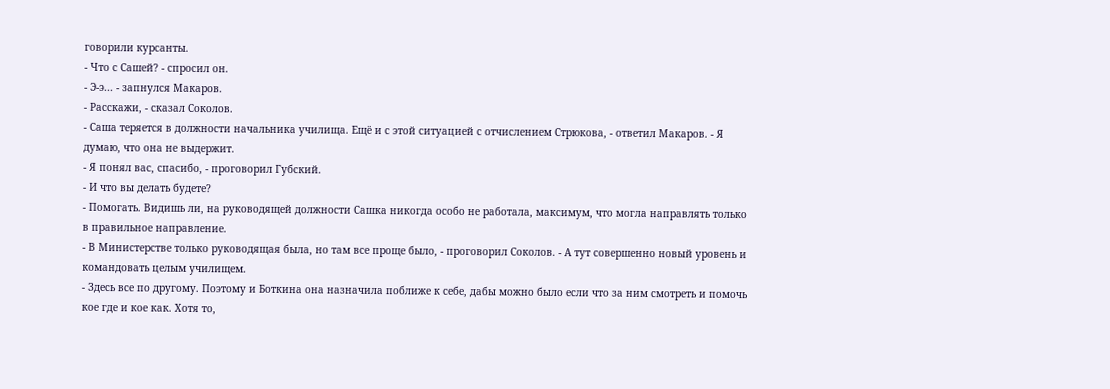говорили курсанты.
- Что с Сашей? - спросил он.
- Э-э... - запнулся Макаров.
- Расскажи, - сказал Соколов.
- Саша теряется в должности начальника училища. Ещё и с этой ситуацией с отчислением Стрюкова, - ответил Макаров. - Я думаю, что она не выдержит.
- Я понял вас, спасибо, - проговорил Губский.
- И что вы делать будете?
- Помогать. Видишь ли, на руководящей должности Сашка никогда особо не работала, максимум, что могла направлять только в правильное направление.
- В Министерстве только руководящая была, но там все проще было, - проговорил Соколов. - А тут совершенно новый уровень и командовать целым училищем.
- Здесь все по другому. Поэтому и Боткина она назначила поближе к себе, дабы можно было если что за ним смотреть и помочь кое где и кое как. Хотя то,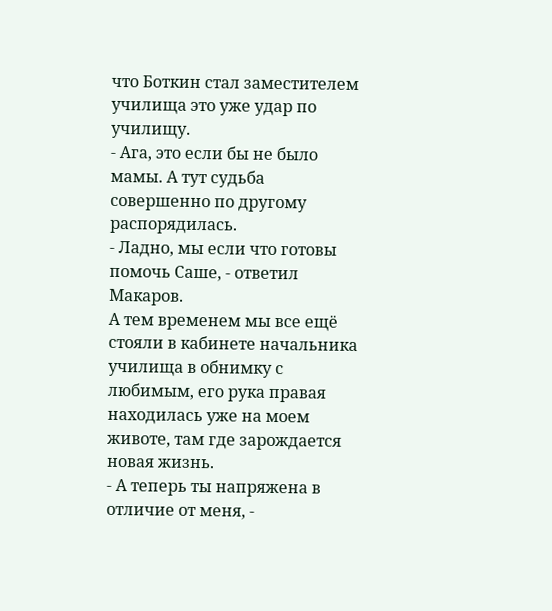что Боткин стал заместителем училища это уже удар по училищу.
- Ага, это если бы не было мамы. А тут судьба совершенно по другому распорядилась.
- Ладно, мы если что готовы помочь Саше, - ответил Макаров.
А тем временем мы все ещё стояли в кабинете начальника училища в обнимку с любимым, его рука правая находилась уже на моем животе, там где зарождается новая жизнь.
- А теперь ты напряжена в отличие от меня, -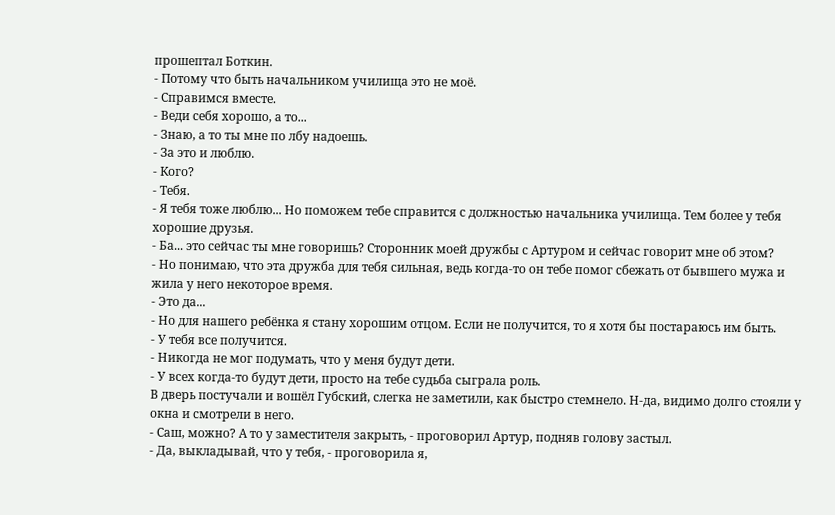прошептал Боткин.
- Потому что быть начальником училища это не моё.
- Справимся вместе.
- Веди себя хорошо, а то...
- Знаю, а то ты мне по лбу надоешь.
- За это и люблю.
- Кого?
- Тебя.
- Я тебя тоже люблю... Но поможем тебе справится с должностью начальника училища. Тем более у тебя хорошие друзья.
- Ба... это сейчас ты мне говоришь? Сторонник моей дружбы с Артуром и сейчас говорит мне об этом?
- Но понимаю, что эта дружба для тебя сильная, ведь когда-то он тебе помог сбежать от бывшего мужа и жила у него некоторое время.
- Это да...
- Но для нашего ребёнка я стану хорошим отцом. Если не получится, то я хотя бы постараюсь им быть.
- У тебя все получится.
- Никогда не мог подумать, что у меня будут дети.
- У всех когда-то будут дети, просто на тебе судьба сыграла роль.
В дверь постучали и вошёл Губский, слегка не заметили, как быстро стемнело. Н-да, видимо долго стояли у окна и смотрели в него.
- Саш, можно? А то у заместителя закрыть, - проговорил Артур, подняв голову застыл.
- Да, выкладывай, что у тебя, - проговорила я,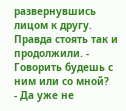развернувшись лицом к другу. Правда стоять так и продолжили. - Говорить будешь с ним или со мной?
- Да уже не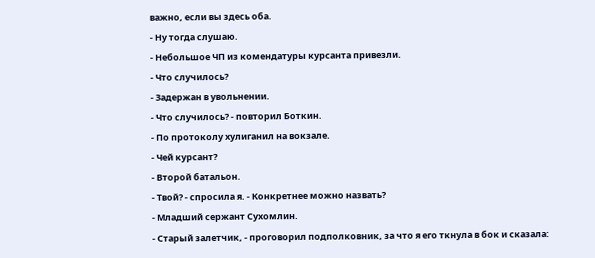важно, если вы здесь оба.
- Ну тогда слушаю.
- Небольшое ЧП из комендатуры курсанта привезли.
- Что случилось?
- Задержан в увольнении.
- Что случилось? - повторил Боткин.
- По протоколу хулиганил на вокзале.
- Чей курсант?
- Второй батальон.
- Твой? - спросила я. - Конкретнее можно назвать?
- Младший сержант Сухомлин.
- Старый залетчик, - проговорил подполковник, за что я его ткнула в бок и сказала: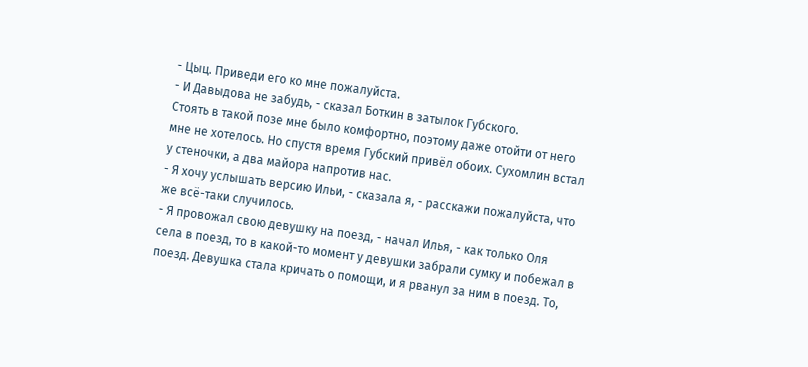- Цыц. Приведи его ко мне пожалуйста.
- И Давыдова не забудь, - сказал Боткин в затылок Губского.
Стоять в такой позе мне было комфортно, поэтому даже отойти от него мне не хотелось. Но спустя время Губский привёл обоих. Сухомлин встал у стеночки, а два майора напротив нас.
- Я хочу услышать версию Ильи, - сказала я, - расскажи пожалуйста, что же всё-таки случилось.
- Я провожал свою девушку на поезд, - начал Илья, - как только Оля села в поезд, то в какой-то момент у девушки забрали сумку и побежал в поезд. Девушка стала кричать о помощи, и я рванул за ним в поезд. То,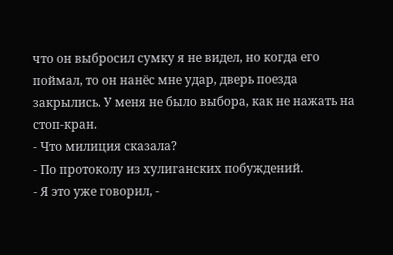что он выбросил сумку я не видел, но когда его поймал, то он нанёс мне удар, дверь поезда закрылись. У меня не было выбора, как не нажать на стоп-кран.
- Что милиция сказала?
- По протоколу из хулиганских побуждений.
- Я это уже говорил, -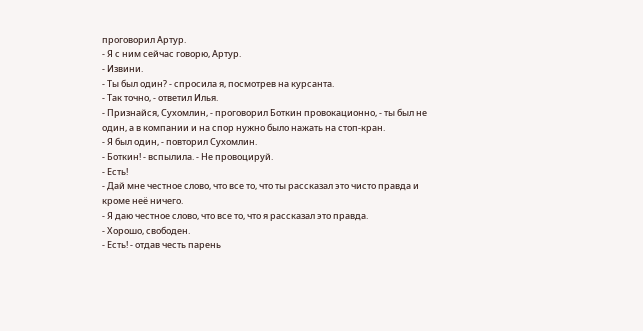проговорил Артур.
- Я с ним сейчас говорю, Артур.
- Извини.
- Ты был один? - спросила я, посмотрев на курсанта.
- Так точно, - ответил Илья.
- Признайся, Сухомлин, - проговорил Боткин провокационно, - ты был не один, а в компании и на спор нужно было нажать на стоп-кран.
- Я был один, - повторил Сухомлин.
- Боткин! - вспылила. - Не провоцируй.
- Есть!
- Дай мне честное слово, что все то, что ты рассказал это чисто правда и кроме неё ничего.
- Я даю честное слово, что все то, что я рассказал это правда.
- Хорошо, свободен.
- Есть! - отдав честь парень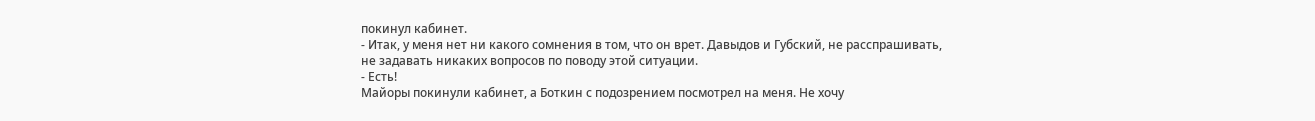покинул кабинет.
- Итак, у меня нет ни какого сомнения в том, что он врет. Давыдов и Губский, не расспрашивать, не задавать никаких вопросов по поводу этой ситуации.
- Есть!
Майоры покинули кабинет, а Боткин с подозрением посмотрел на меня. Не хочу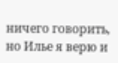ничего говорить, но Илье я верю и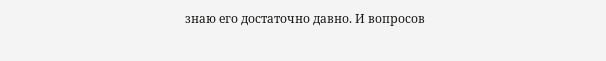знаю его достаточно давно. И вопросов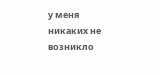у меня никаких не возникло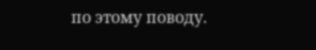по этому поводу.